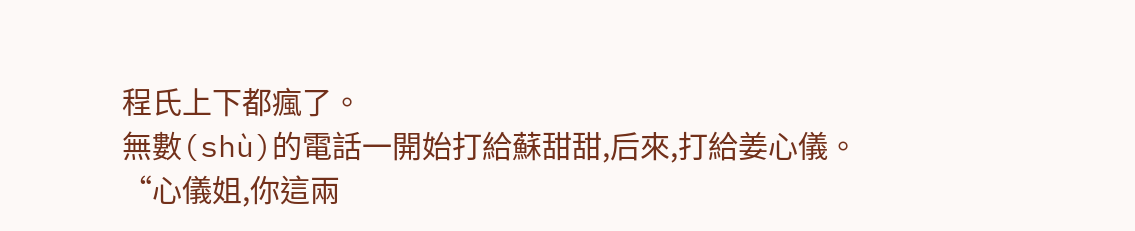程氏上下都瘋了。
無數(shù)的電話一開始打給蘇甜甜,后來,打給姜心儀。
“心儀姐,你這兩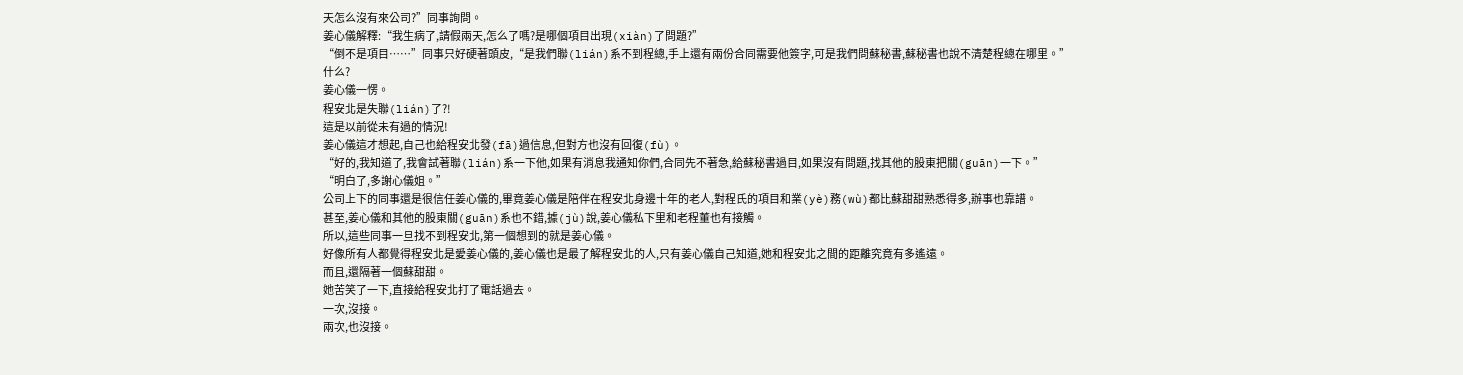天怎么沒有來公司?”同事詢問。
姜心儀解釋:“我生病了,請假兩天,怎么了嗎?是哪個項目出現(xiàn)了問題?”
“倒不是項目……”同事只好硬著頭皮,“是我們聯(lián)系不到程總,手上還有兩份合同需要他簽字,可是我們問蘇秘書,蘇秘書也說不清楚程總在哪里。”
什么?
姜心儀一愣。
程安北是失聯(lián)了?!
這是以前從未有過的情況!
姜心儀這才想起,自己也給程安北發(fā)過信息,但對方也沒有回復(fù)。
“好的,我知道了,我會試著聯(lián)系一下他,如果有消息我通知你們,合同先不著急,給蘇秘書過目,如果沒有問題,找其他的股東把關(guān)一下。”
“明白了,多謝心儀姐。”
公司上下的同事還是很信任姜心儀的,畢竟姜心儀是陪伴在程安北身邊十年的老人,對程氏的項目和業(yè)務(wù)都比蘇甜甜熟悉得多,辦事也靠譜。
甚至,姜心儀和其他的股東關(guān)系也不錯,據(jù)說,姜心儀私下里和老程董也有接觸。
所以,這些同事一旦找不到程安北,第一個想到的就是姜心儀。
好像所有人都覺得程安北是愛姜心儀的,姜心儀也是最了解程安北的人,只有姜心儀自己知道,她和程安北之間的距離究竟有多遙遠。
而且,還隔著一個蘇甜甜。
她苦笑了一下,直接給程安北打了電話過去。
一次,沒接。
兩次,也沒接。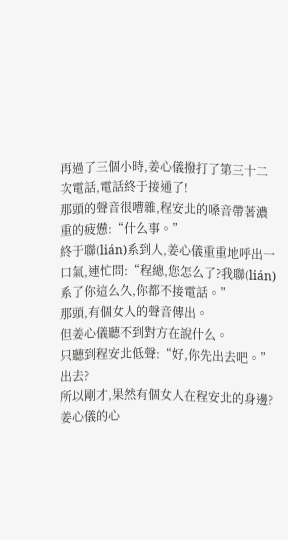再過了三個小時,姜心儀撥打了第三十二次電話,電話終于接通了!
那頭的聲音很嘈雜,程安北的嗓音帶著濃重的疲憊:“什么事。”
終于聯(lián)系到人,姜心儀重重地呼出一口氣,連忙問:“程總,您怎么了?我聯(lián)系了你這么久,你都不接電話。”
那頭,有個女人的聲音傳出。
但姜心儀聽不到對方在說什么。
只聽到程安北低聲:“好,你先出去吧。”
出去?
所以剛才,果然有個女人在程安北的身邊?
姜心儀的心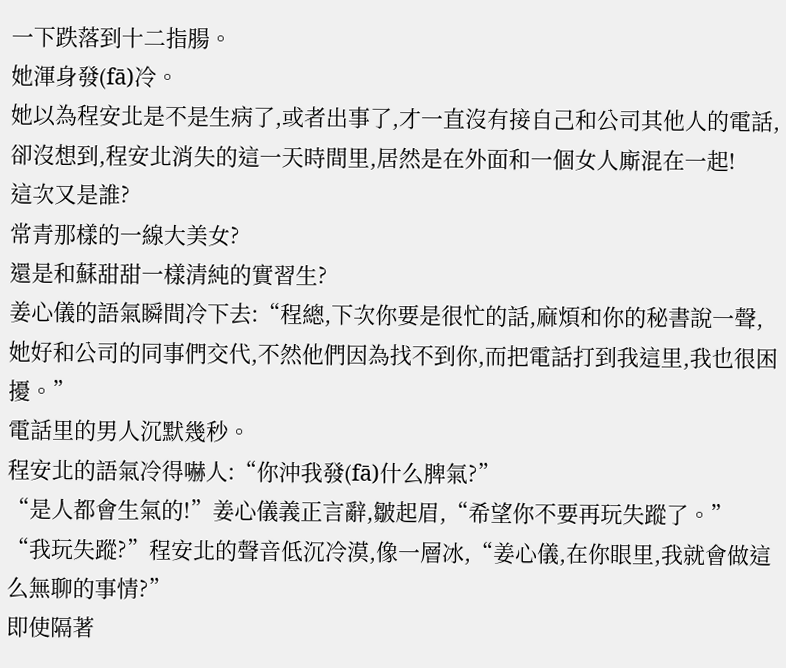一下跌落到十二指腸。
她渾身發(fā)冷。
她以為程安北是不是生病了,或者出事了,才一直沒有接自己和公司其他人的電話,卻沒想到,程安北消失的這一天時間里,居然是在外面和一個女人廝混在一起!
這次又是誰?
常青那樣的一線大美女?
還是和蘇甜甜一樣清純的實習生?
姜心儀的語氣瞬間冷下去:“程總,下次你要是很忙的話,麻煩和你的秘書說一聲,她好和公司的同事們交代,不然他們因為找不到你,而把電話打到我這里,我也很困擾。”
電話里的男人沉默幾秒。
程安北的語氣冷得嚇人:“你沖我發(fā)什么脾氣?”
“是人都會生氣的!”姜心儀義正言辭,皺起眉,“希望你不要再玩失蹤了。”
“我玩失蹤?”程安北的聲音低沉冷漠,像一層冰,“姜心儀,在你眼里,我就會做這么無聊的事情?”
即使隔著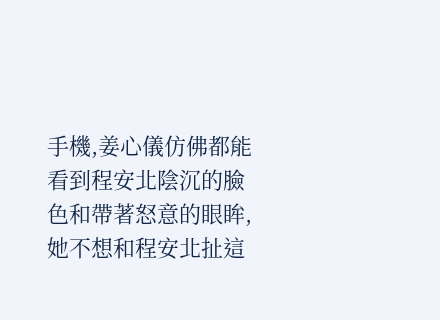手機,姜心儀仿佛都能看到程安北陰沉的臉色和帶著怒意的眼眸,她不想和程安北扯這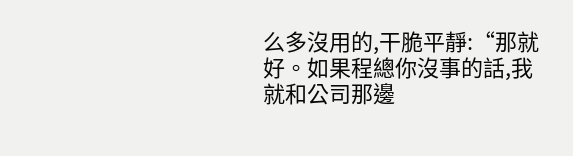么多沒用的,干脆平靜:“那就好。如果程總你沒事的話,我就和公司那邊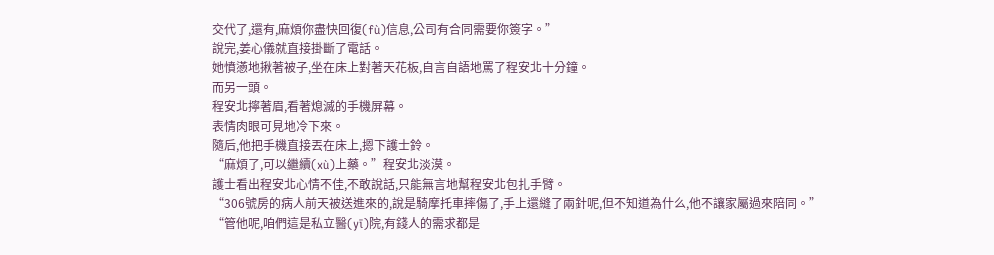交代了,還有,麻煩你盡快回復(fù)信息,公司有合同需要你簽字。”
說完,姜心儀就直接掛斷了電話。
她憤懣地揪著被子,坐在床上對著天花板,自言自語地罵了程安北十分鐘。
而另一頭。
程安北擰著眉,看著熄滅的手機屏幕。
表情肉眼可見地冷下來。
隨后,他把手機直接丟在床上,摁下護士鈴。
“麻煩了,可以繼續(xù)上藥。”程安北淡漠。
護士看出程安北心情不佳,不敢說話,只能無言地幫程安北包扎手臂。
“306號房的病人前天被送進來的,說是騎摩托車摔傷了,手上還縫了兩針呢,但不知道為什么,他不讓家屬過來陪同。”
“管他呢,咱們這是私立醫(yī)院,有錢人的需求都是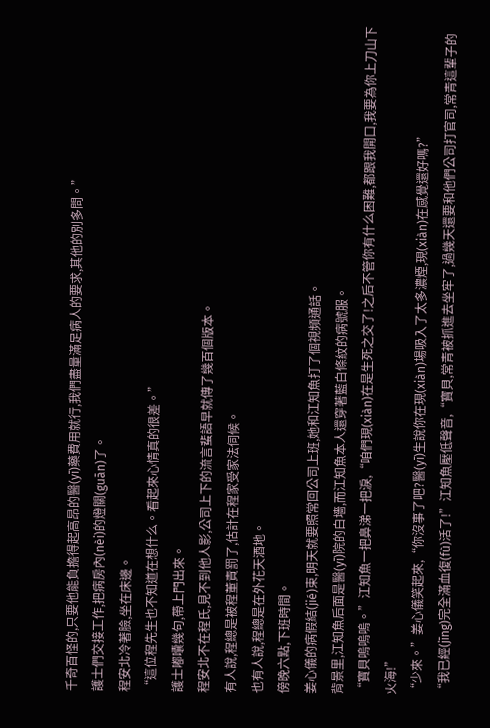千奇百怪的,只要他能負擔得起高昂的醫(yī)藥費用就行,我們盡量滿足病人的要求,其他的別多問。”
護士們交接工作,把病房內(nèi)的燈關(guān)了。
程安北冷著臉,坐在床邊。
“這位程先生也不知道在想什么。看起來心情真的很差。”
護士嘟囔幾句,帶上門出來。
程安北不在程氏,見不到他人影,公司上下的流言蜚語早就傳了幾百個版本。
有人說,程總是被程董責罰了,估計在程家受家法伺候。
也有人說,程總是在外花天酒地。
傍晚六點,下班時間。
姜心儀的病假結(jié)束,明天就要照常回公司上班,她和江知魚打了個視頻通話。
背景里,江知魚后面是醫(yī)院的白墻,而江知魚本人還穿著藍白條紋的病號服。
“寶貝嗚嗚嗚。”江知魚一把鼻涕一把淚,“咱們現(xiàn)在是生死之交了!之后不管你有什么困難,都跟我開口,我要為你上刀山下火海!”
“少來。”姜心儀笑起來,“你沒事了吧?醫(yī)生說你在現(xiàn)場吸入了太多濃煙,現(xiàn)在感覺還好嗎?”
“我已經(jīng)完全滿血復(fù)活了!”江知魚壓低聲音,“寶貝,常青被抓進去坐牢了,過幾天還要和他們公司打官司,常青這輩子的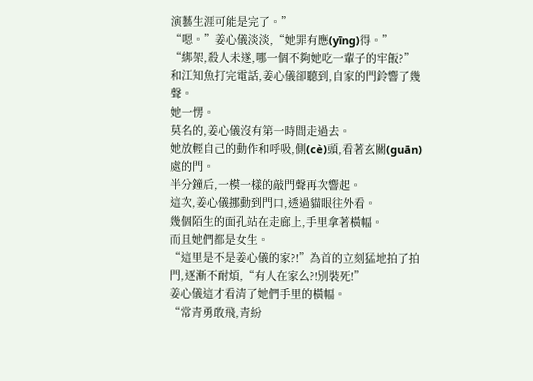演藝生涯可能是完了。”
“嗯。”姜心儀淡淡,“她罪有應(yīng)得。”
“綁架,殺人未遂,哪一個不夠她吃一輩子的牢飯?”
和江知魚打完電話,姜心儀卻聽到,自家的門鈴響了幾聲。
她一愣。
莫名的,姜心儀沒有第一時間走過去。
她放輕自己的動作和呼吸,側(cè)頭,看著玄關(guān)處的門。
半分鐘后,一模一樣的敲門聲再次響起。
這次,姜心儀挪動到門口,透過貓眼往外看。
幾個陌生的面孔站在走廊上,手里拿著橫幅。
而且她們都是女生。
“這里是不是姜心儀的家?!”為首的立刻猛地拍了拍門,逐漸不耐煩,“有人在家么?!別裝死!”
姜心儀這才看清了她們手里的橫幅。
“常青勇敢飛,青紛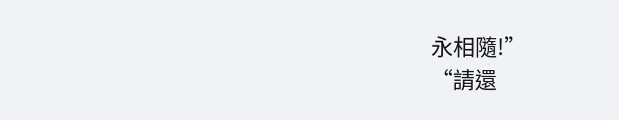永相隨!”
“請還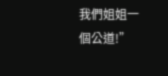我們姐姐一個公道!”